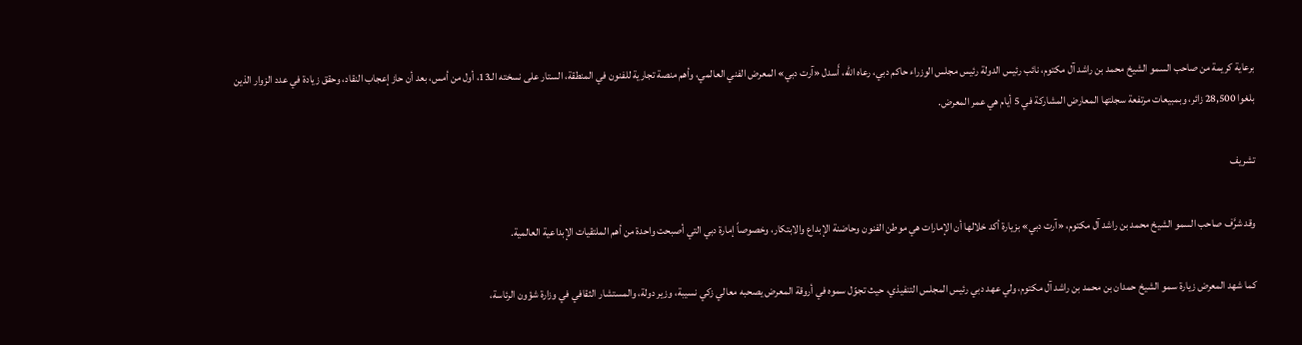برعاية كريمة من صاحب السمو الشيخ محمد بن راشد آل مكتوم، نائب رئيس الدولة رئيس مجلس الوزراء حاكم دبي، رعاه الله، أَسدل «آرت دبي» المعرض الفني العالمي، وأهم منصة تجارية للفنون في المنطقة، الستار على نسخته الـ13، أول من أمس، بعد أن حاز إعجاب النقاد، وحقق زيادة في عدد الزوار الذين بلغوا 28,500 زائر، وبمبيعات مرتفعة سجلتها المعارض المشاركة في 5 أيام هي عمر المعرض.

تشريف

وقد شرَّف صاحب السمو الشيخ محمد بن راشد آل مكتوم، «آرت دبي» بزيارة أكد خلالها أن الإمارات هي موطن الفنون وحاضنة الإبداع والابتكار، وخصوصاً إمارة دبي التي أصبحت واحدة من أهم الملتقيات الإبداعية العالمية.

كما شهد المعرض زيارة سمو الشيخ حمدان بن محمد بن راشد آل مكتوم، ولي عهد دبي رئيس المجلس التنفيذي، حيث تجوّل سموه في أروقة المعرض يصحبه معالي زكي نسيبة، وزير دولة، والمستشار الثقافي في وزارة شؤون الرئاسة،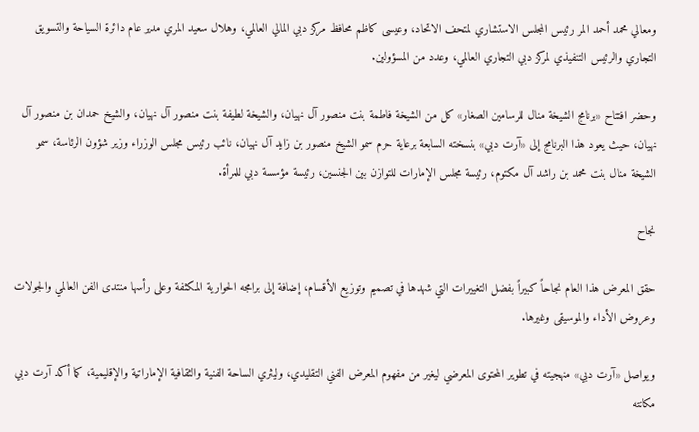ومعالي محمد أحمد المر رئيس المجلس الاستشاري لمتحف الاتحاد، وعيسى كاظم محافظ مركز دبي المالي العالمي، وهلال سعيد المري مدير عام دائرة السياحة والتسويق التجاري والرئيس التنفيذي لمركز دبي التجاري العالمي، وعدد من المسؤولين.

وحضر افتتاح «برنامج الشيخة منال للرسامين الصغار» كل من الشيخة فاطمة بنت منصور آل نهيان، والشيخة لطيفة بنت منصور آل نهيان، والشيخ حمدان بن منصور آل نهيان، حيث يعود هذا البرنامج إلى «آرت دبي» بنسخته السابعة برعاية حرم سمو الشيخ منصور بن زايد آل نهيان، نائب رئيس مجلس الوزراء وزير شؤون الرئاسة، سمو الشيخة منال بنت محمد بن راشد آل مكتوم، رئيسة مجلس الإمارات للتوازن بين الجنسين، رئيسة مؤسسة دبي للمرأة.

نجاح

حقق المعرض هذا العام نجاحاً كبيراً بفضل التغييرات التي شهدها في تصميم وتوزيع الأقسام، إضافة إلى برامجه الحوارية المكثفة وعلى رأسها منتدى الفن العالمي والجولات وعروض الأداء والموسيقى وغيرها.

ويواصل «آرت دبي» منهجيته في تطوير المحتوى المعرضي ليغير من مفهوم المعرض الفني التقليدي، وليثري الساحة الفنية والثقافية الإماراتية والإقليمية، كما أكد آرت دبي مكانته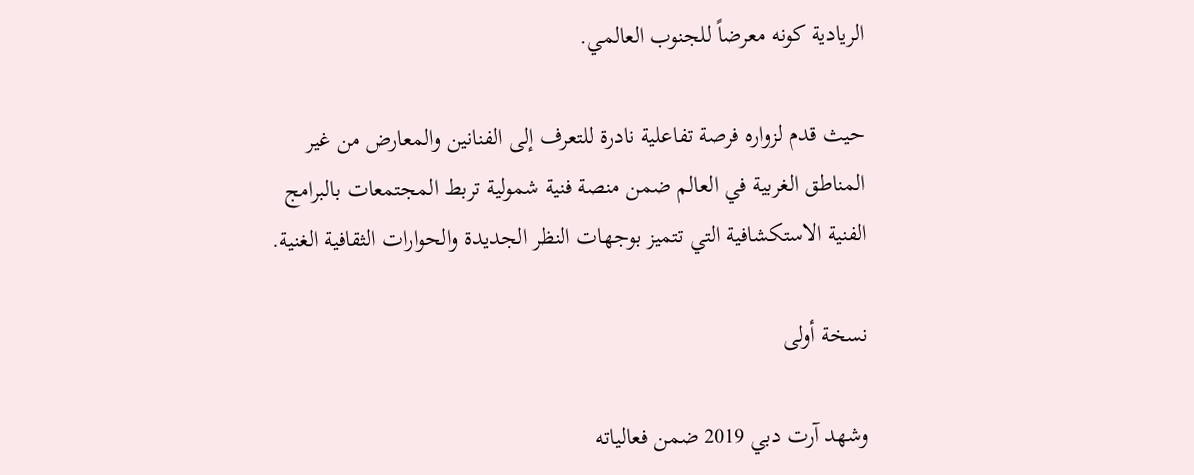الريادية كونه معرضاً للجنوب العالمي.

حيث قدم لزواره فرصة تفاعلية نادرة للتعرف إلى الفنانين والمعارض من غير المناطق الغربية في العالم ضمن منصة فنية شمولية تربط المجتمعات بالبرامج الفنية الاستكشافية التي تتميز بوجهات النظر الجديدة والحوارات الثقافية الغنية.

نسخة أولى

وشهد آرت دبي 2019 ضمن فعالياته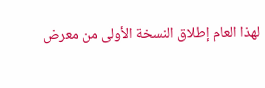لهذا العام إطلاق النسخة الأولى من معرض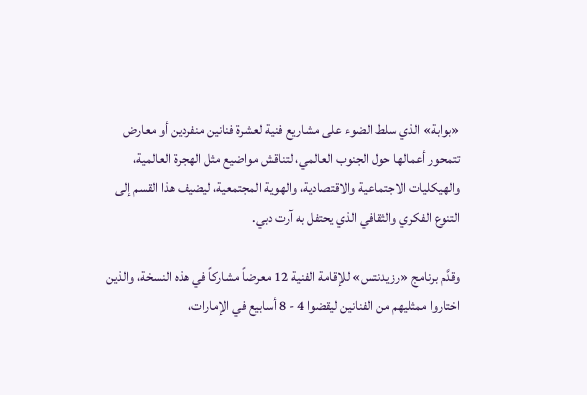«بوابة» الذي سلط الضوء على مشاريع فنية لعشرة فنانين منفردين أو معارض تتمحور أعمالها حول الجنوب العالمي، لتناقش مواضيع مثل الهجرة العالمية، والهيكليات الاجتماعية والاقتصادية، والهوية المجتمعية، ليضيف هذا القسم إلى التنوع الفكري والثقافي الذي يحتفل به آرت دبي.

وقدَّم برنامج «رزيدنتس» للإقامة الفنية 12 معرضاً مشاركاً في هذه النسخة، والذين اختاروا ممثليهم من الفنانين ليقضوا 4 - 8 أسابيع في الإمارات،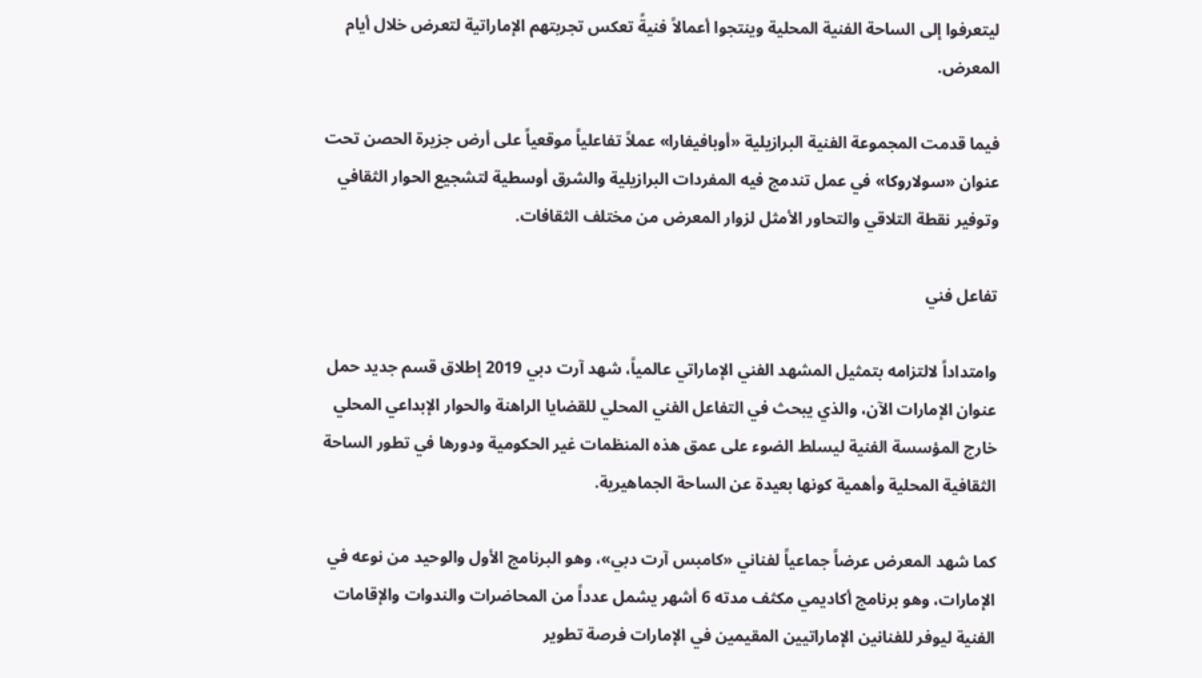ليتعرفوا إلى الساحة الفنية المحلية وينتجوا أعمالاً فنيةً تعكس تجربتهم الإماراتية لتعرض خلال أيام المعرض.

فيما قدمت المجموعة الفنية البرازيلية «أوبافيفارا» عملاً تفاعلياً موقعياً على أرض جزيرة الحصن تحت عنوان «سولاروكا» في عمل تندمج فيه المفردات البرازيلية والشرق أوسطية لتشجيع الحوار الثقافي وتوفير نقطة التلاقي والتحاور الأمثل لزوار المعرض من مختلف الثقافات.

تفاعل فني

وامتداداً لالتزامه بتمثيل المشهد الفني الإماراتي عالمياً، شهد آرت دبي 2019 إطلاق قسم جديد حمل عنوان الإمارات الآن، والذي يبحث في التفاعل الفني المحلي للقضايا الراهنة والحوار الإبداعي المحلي خارج المؤسسة الفنية ليسلط الضوء على عمق هذه المنظمات غير الحكومية ودورها في تطور الساحة الثقافية المحلية وأهمية كونها بعيدة عن الساحة الجماهيرية.

كما شهد المعرض عرضاً جماعياً لفناني «كامبس آرت دبي»، وهو البرنامج الأول والوحيد من نوعه في الإمارات، وهو برنامج أكاديمي مكثف مدته 6 أشهر يشمل عدداً من المحاضرات والندوات والإقامات الفنية ليوفر للفنانين الإماراتيين المقيمين في الإمارات فرصة تطوير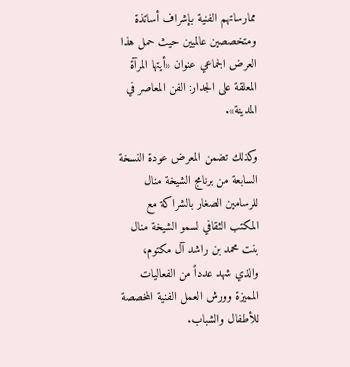ممارساتهم الفنية بإشراف أساتذة ومتخصصين عالميين حيث حمل هذا العرض الجماعي عنوان «أيتها المرآة المعلقة على الجدار: الفن المعاصر في المدينة».

وكذلك تضمن المعرض عودة النسخة السابعة من برنامج الشيخة منال للرسامين الصغار بالشراكة مع المكتب الثقافي لسمو الشيخة منال بنت محمد بن راشد آل مكتوم، والذي شهد عدداً من الفعاليات المميزة وورش العمل الفنية المخصصة للأطفال والشباب.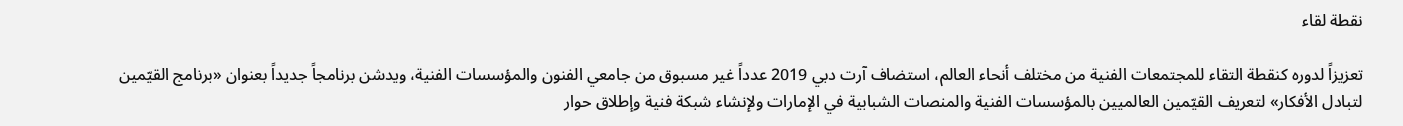نقطة لقاء

تعزيزاً لدوره كنقطة التقاء للمجتمعات الفنية من مختلف أنحاء العالم، استضاف آرت دبي 2019 عدداً غير مسبوق من جامعي الفنون والمؤسسات الفنية، ويدشن برنامجاً جديداً بعنوان «برنامج القيّمين لتبادل الأفكار» لتعريف القيّمين العالميين بالمؤسسات الفنية والمنصات الشبابية في الإمارات ولإنشاء شبكة فنية وإطلاق حوار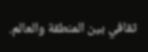ثقافي بين المنطقة والعالم.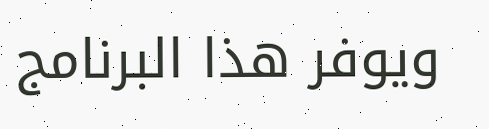ويوفر هذا البرنامج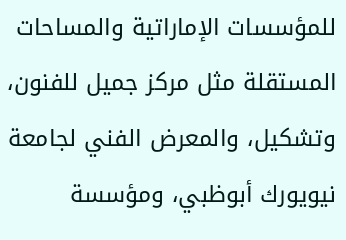للمؤسسات الإماراتية والمساحات المستقلة مثل مركز جميل للفنون، وتشكيل، والمعرض الفني لجامعة نيويورك أبوظبي، ومؤسسة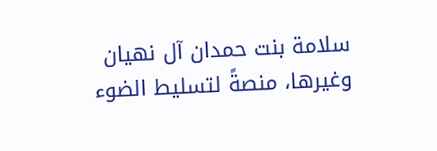سلامة بنت حمدان آل نهيان وغيرها، منصةً لتسليط الضوء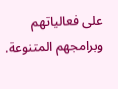على فعالياتهم وبرامجهم المتنوعة.